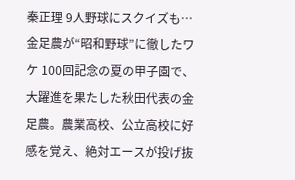秦正理 9人野球にスクイズも…金足農が“昭和野球”に徹したワケ 100回記念の夏の甲子園で、大躍進を果たした秋田代表の金足農。農業高校、公立高校に好感を覚え、絶対エースが投げ抜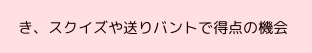き、スクイズや送りバントで得点の機会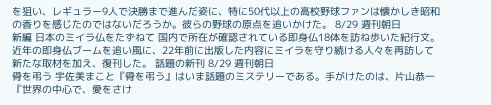を狙い、レギュラー9人で決勝まで進んだ姿に、特に50代以上の高校野球ファンは懐かしき昭和の香りを感じたのではないだろうか。彼らの野球の原点を追いかけた。 8/29 週刊朝日
新編 日本のミイラ仏をたずねて 国内で所在が確認されている即身仏18体を訪ね歩いた紀行文。近年の即身仏ブームを追い風に、22年前に出版した内容にミイラを守り続ける人々を再訪して新たな取材を加え、復刊した。 話題の新刊 8/29 週刊朝日
骨を弔う 宇佐美まこと『骨を弔う』はいま話題のミステリーである。手がけたのは、片山恭一『世界の中心で、愛をさけ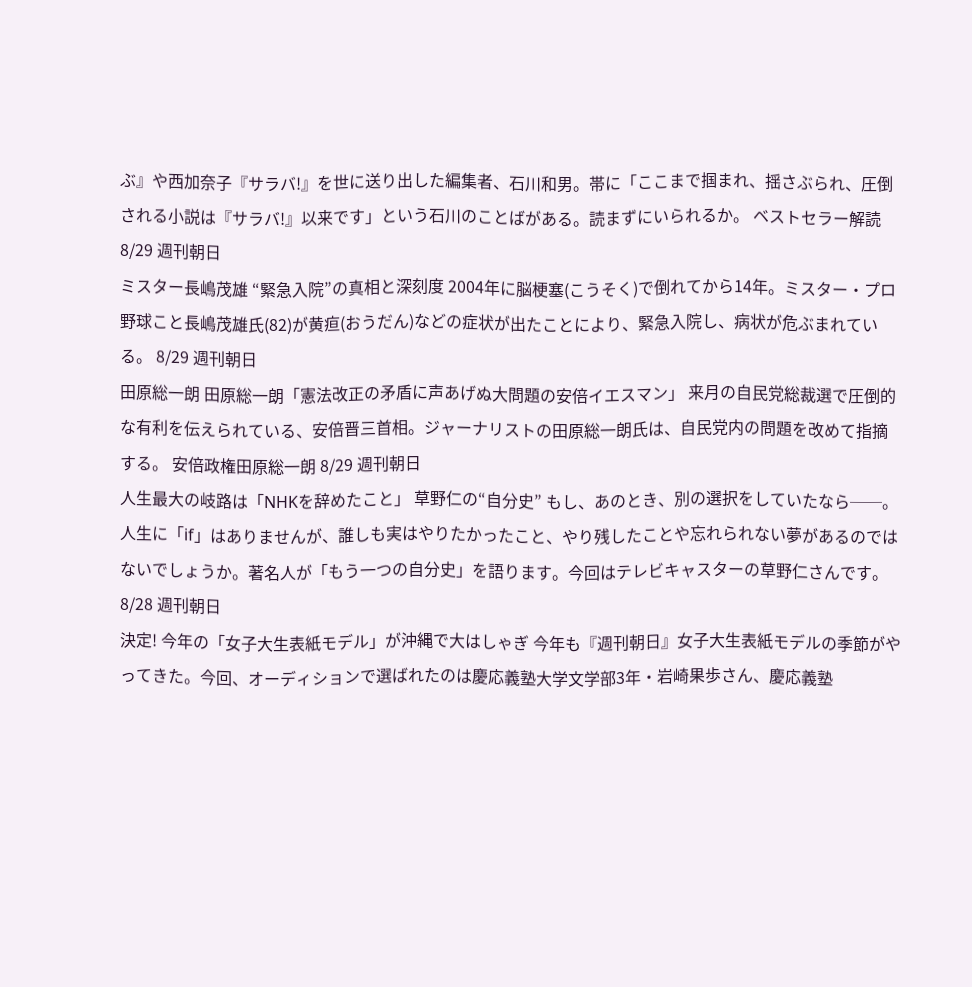ぶ』や西加奈子『サラバ!』を世に送り出した編集者、石川和男。帯に「ここまで掴まれ、揺さぶられ、圧倒される小説は『サラバ!』以来です」という石川のことばがある。読まずにいられるか。 ベストセラー解読 8/29 週刊朝日
ミスター長嶋茂雄 “緊急入院”の真相と深刻度 2004年に脳梗塞(こうそく)で倒れてから14年。ミスター・プロ野球こと長嶋茂雄氏(82)が黄疸(おうだん)などの症状が出たことにより、緊急入院し、病状が危ぶまれている。 8/29 週刊朝日
田原総一朗 田原総一朗「憲法改正の矛盾に声あげぬ大問題の安倍イエスマン」 来月の自民党総裁選で圧倒的な有利を伝えられている、安倍晋三首相。ジャーナリストの田原総一朗氏は、自民党内の問題を改めて指摘する。 安倍政権田原総一朗 8/29 週刊朝日
人生最大の岐路は「NHKを辞めたこと」 草野仁の“自分史” もし、あのとき、別の選択をしていたなら──。人生に「if」はありませんが、誰しも実はやりたかったこと、やり残したことや忘れられない夢があるのではないでしょうか。著名人が「もう一つの自分史」を語ります。今回はテレビキャスターの草野仁さんです。 8/28 週刊朝日
決定! 今年の「女子大生表紙モデル」が沖縄で大はしゃぎ 今年も『週刊朝日』女子大生表紙モデルの季節がやってきた。今回、オーディションで選ばれたのは慶応義塾大学文学部3年・岩崎果歩さん、慶応義塾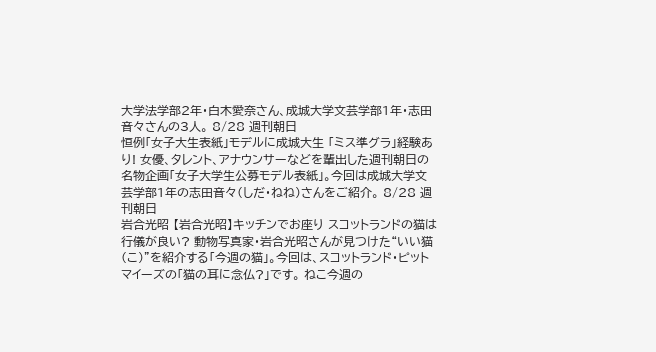大学法学部2年・白木愛奈さん、成城大学文芸学部1年・志田音々さんの3人。 8/28 週刊朝日
恒例「女子大生表紙」モデルに成城大生 「ミス準グラ」経験あり! 女優、タレント、アナウンサーなどを輩出した週刊朝日の名物企画「女子大学生公募モデル表紙」。今回は成城大学文芸学部1年の志田音々(しだ・ねね)さんをご紹介。 8/28 週刊朝日
岩合光昭 【岩合光昭】キッチンでお座り スコットランドの猫は行儀が良い? 動物写真家・岩合光昭さんが見つけた“いい猫(こ)”を紹介する「今週の猫」。今回は、スコットランド・ピットマイーズの「猫の耳に念仏?」です。 ねこ今週の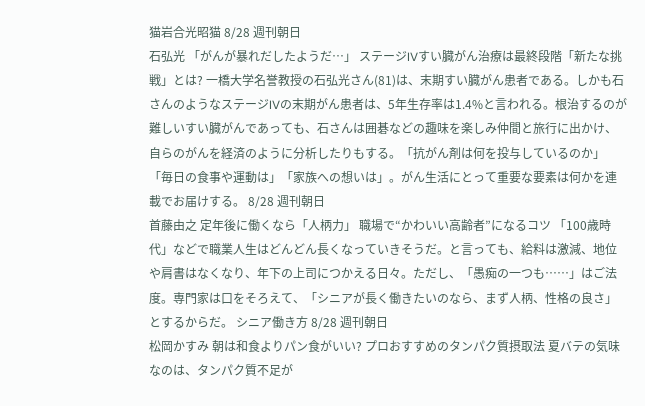猫岩合光昭猫 8/28 週刊朝日
石弘光 「がんが暴れだしたようだ…」 ステージIVすい臓がん治療は最終段階「新たな挑戦」とは? 一橋大学名誉教授の石弘光さん(81)は、末期すい臓がん患者である。しかも石さんのようなステージIVの末期がん患者は、5年生存率は1.4%と言われる。根治するのが難しいすい臓がんであっても、石さんは囲碁などの趣味を楽しみ仲間と旅行に出かけ、自らのがんを経済のように分析したりもする。「抗がん剤は何を投与しているのか」「毎日の食事や運動は」「家族への想いは」。がん生活にとって重要な要素は何かを連載でお届けする。 8/28 週刊朝日
首藤由之 定年後に働くなら「人柄力」 職場で“かわいい高齢者”になるコツ 「100歳時代」などで職業人生はどんどん長くなっていきそうだ。と言っても、給料は激減、地位や肩書はなくなり、年下の上司につかえる日々。ただし、「愚痴の一つも……」はご法度。専門家は口をそろえて、「シニアが長く働きたいのなら、まず人柄、性格の良さ」とするからだ。 シニア働き方 8/28 週刊朝日
松岡かすみ 朝は和食よりパン食がいい? プロおすすめのタンパク質摂取法 夏バテの気味なのは、タンパク質不足が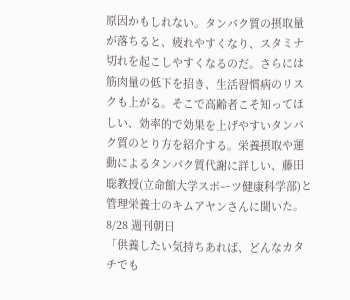原因かもしれない。タンパク質の摂取量が落ちると、疲れやすくなり、スタミナ切れを起こしやすくなるのだ。さらには筋肉量の低下を招き、生活習慣病のリスクも上がる。そこで高齢者こそ知ってほしい、効率的で効果を上げやすいタンパク質のとり方を紹介する。栄養摂取や運動によるタンパク質代謝に詳しい、藤田聡教授(立命館大学スポーツ健康科学部)と管理栄養士のキムアヤンさんに聞いた。 8/28 週刊朝日
「供養したい気持ちあれば、どんなカタチでも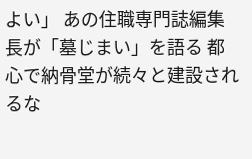よい」 あの住職専門誌編集長が「墓じまい」を語る 都心で納骨堂が続々と建設されるな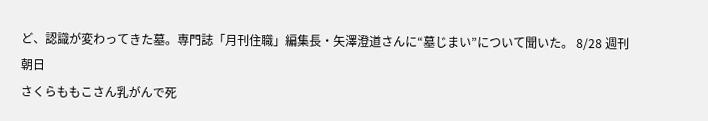ど、認識が変わってきた墓。専門誌「月刊住職」編集長・矢澤澄道さんに“墓じまい”について聞いた。 8/28 週刊朝日
さくらももこさん乳がんで死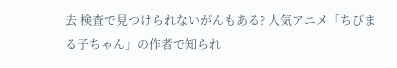去 検査で見つけられないがんもある? 人気アニメ「ちびまる子ちゃん」の作者で知られ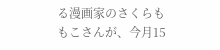る漫画家のさくらももこさんが、今月15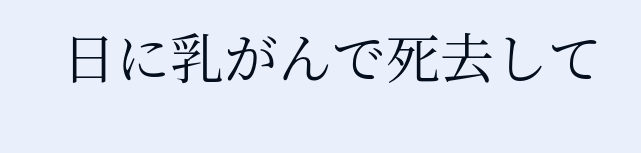日に乳がんで死去して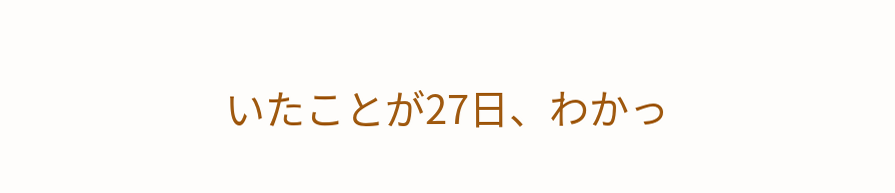いたことが27日、わかっ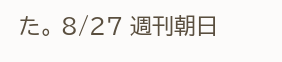た。 8/27 週刊朝日